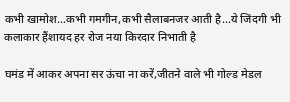कभी खामोश…कभी गमगीन,कभी सैलाबनजर आती है…ये जिंदगी भी कलाकार हैंशायद हर रोज नया किरदार निभाती है

घमंड में आकर अपना सर ऊंचा ना करें,जीतने वाले भी गोल्ड मेडल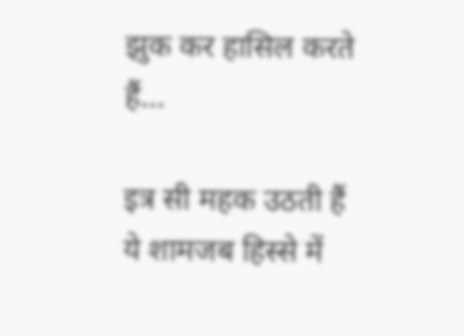झुक कर हासिल करते हैं…

इत्र सी महक उठती हैं ये शामजब हिस्से में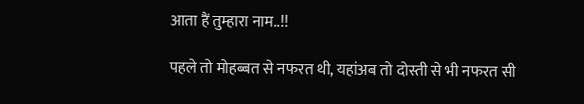आता हैं तुम्हारा नाम..!!

पहले तो मोहब्बत से नफरत थी, यहांअब तो दोस्ती से भी नफरत सी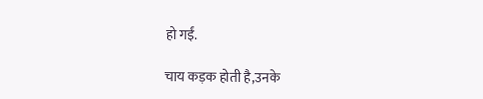हो गईं.

चाय कड़क होती है,उनके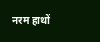नरम हाथों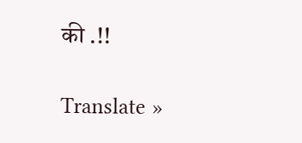की .!!

Translate »